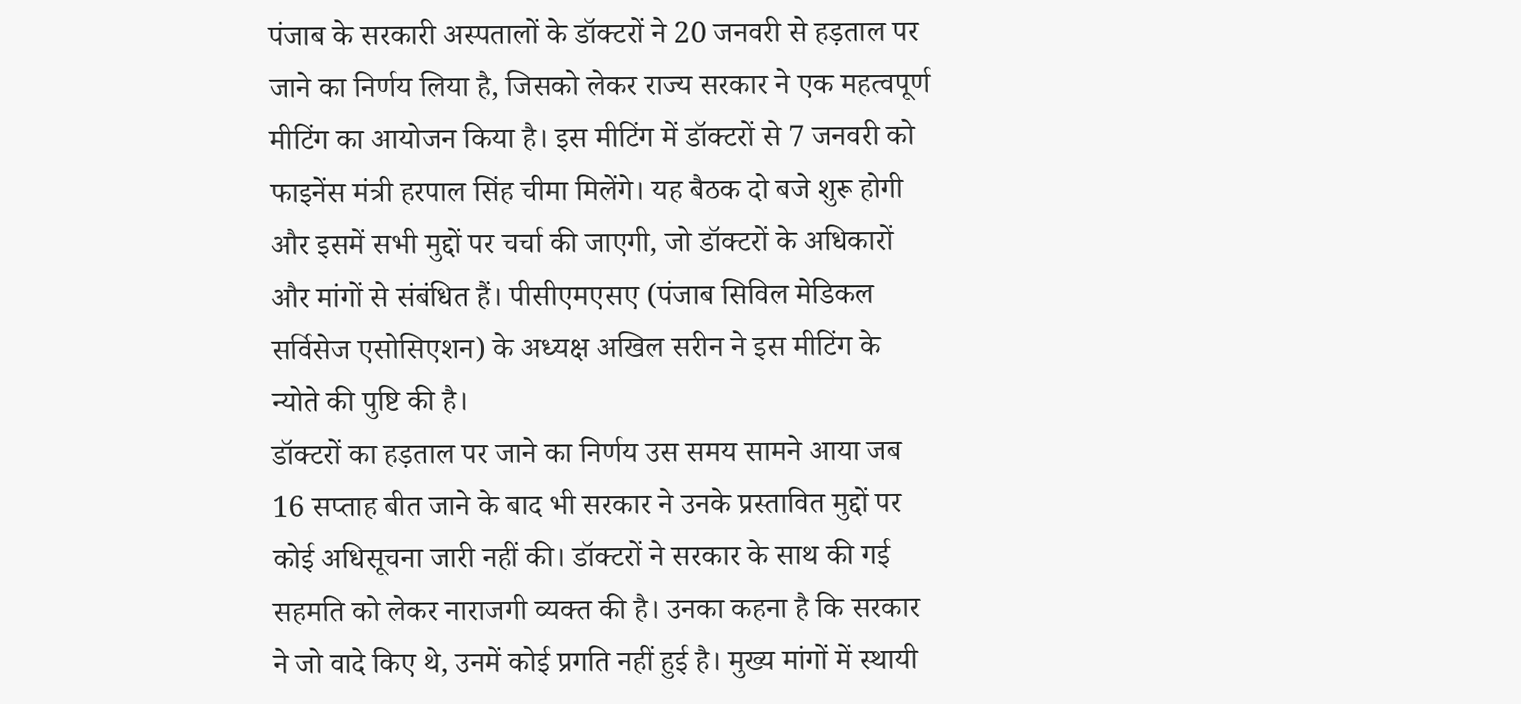पंजाब के सरकारी अस्पतालों के डॉक्टरों ने 20 जनवरी से हड़ताल पर जाने का निर्णय लिया है, जिसको लेकर राज्य सरकार ने एक महत्वपूर्ण मीटिंग का आयोजन किया है। इस मीटिंग में डॉक्टरों से 7 जनवरी को फाइनेंस मंत्री हरपाल सिंह चीमा मिलेंगे। यह बैठक दो बजे शुरू होगी और इसमें सभी मुद्दों पर चर्चा की जाएगी, जो डॉक्टरों के अधिकारों और मांगों से संबंधित हैं। पीसीएमएसए (पंजाब सिविल मेडिकल सर्विसेज एसोसिएशन) के अध्यक्ष अखिल सरीन ने इस मीटिंग के न्योते की पुष्टि की है।
डॉक्टरों का हड़ताल पर जाने का निर्णय उस समय सामने आया जब 16 सप्ताह बीत जाने के बाद भी सरकार ने उनके प्रस्तावित मुद्दों पर कोई अधिसूचना जारी नहीं की। डॉक्टरों ने सरकार के साथ की गई सहमति को लेकर नाराजगी व्यक्त की है। उनका कहना है कि सरकार ने जो वादे किए थे, उनमें कोई प्रगति नहीं हुई है। मुख्य मांगों में स्थायी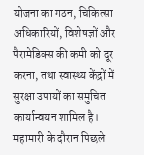योजना का गठन, चिकित्सा अधिकारियों, विशेषज्ञों और पैरामेडिक्स की कमी को दूर करना, तथा स्वास्थ्य केंद्रों में सुरक्षा उपायों का समुचित कार्यान्वयन शामिल है।
महामारी के दौरान पिछले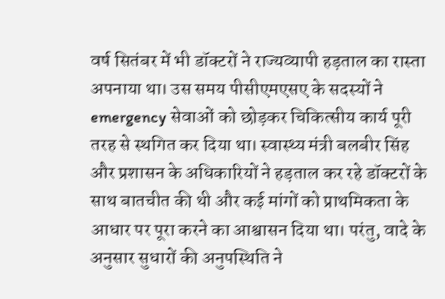वर्ष सितंबर में भी डॉक्टरों ने राज्यव्यापी हड़ताल का रास्ता अपनाया था। उस समय पीसीएमएसए के सदस्यों ने emergency सेवाओं को छोड़कर चिकित्सीय कार्य पूरी तरह से स्थगित कर दिया था। स्वास्थ्य मंत्री बलबीर सिंह और प्रशासन के अधिकारियों ने हड़ताल कर रहे डॉक्टरों के साथ बातचीत की थी और कई मांगों को प्राथमिकता के आधार पर पूरा करने का आश्वासन दिया था। परंतु, वादे के अनुसार सुधारों की अनुपस्थिति ने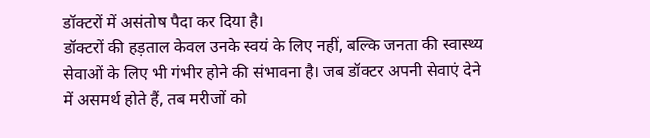डॉक्टरों में असंतोष पैदा कर दिया है।
डॉक्टरों की हड़ताल केवल उनके स्वयं के लिए नहीं, बल्कि जनता की स्वास्थ्य सेवाओं के लिए भी गंभीर होने की संभावना है। जब डॉक्टर अपनी सेवाएं देने में असमर्थ होते हैं, तब मरीजों को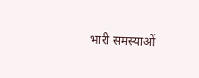भारी समस्याओं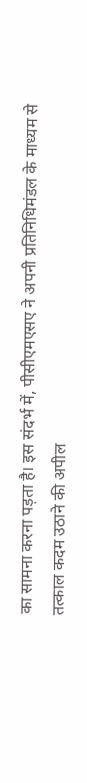का सामना करना पड़ता है। इस संदर्भ में, पीसीएमएसए ने अपनी प्रतिनिधिमंडल के माध्यम से तत्काल कदम उठाने की अपील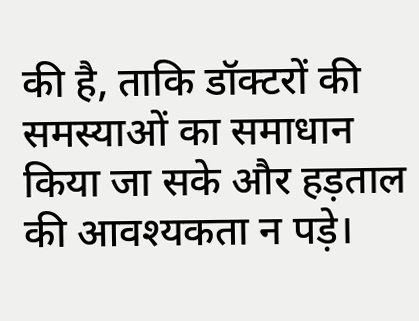की है, ताकि डॉक्टरों की समस्याओं का समाधान किया जा सके और हड़ताल की आवश्यकता न पड़े।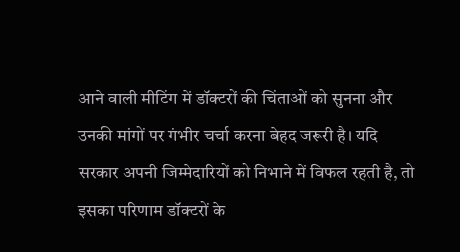आने वाली मीटिंग में डॉक्टरों की चिंताओं को सुनना और उनकी मांगों पर गंभीर चर्चा करना बेहद जरूरी है। यदि सरकार अपनी जिम्मेदारियों को निभाने में विफल रहती है, तो इसका परिणाम डॉक्टरों के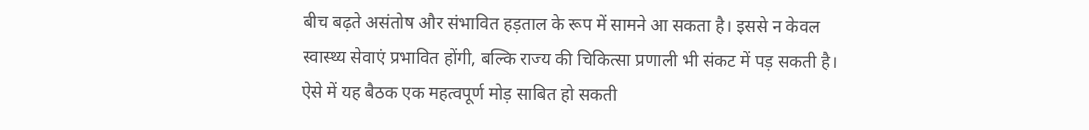बीच बढ़ते असंतोष और संभावित हड़ताल के रूप में सामने आ सकता है। इससे न केवल स्वास्थ्य सेवाएं प्रभावित होंगी, बल्कि राज्य की चिकित्सा प्रणाली भी संकट में पड़ सकती है। ऐसे में यह बैठक एक महत्वपूर्ण मोड़ साबित हो सकती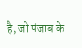है, जो पंजाब के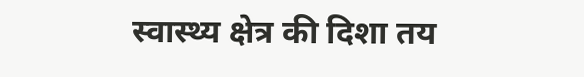स्वास्थ्य क्षेत्र की दिशा तय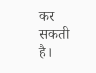कर सकती है।